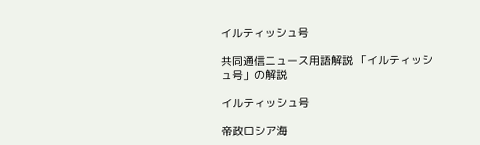イルティッシュ号

共同通信ニュース用語解説 「イルティッシュ号」の解説

イルティッシュ号

帝政ロシア海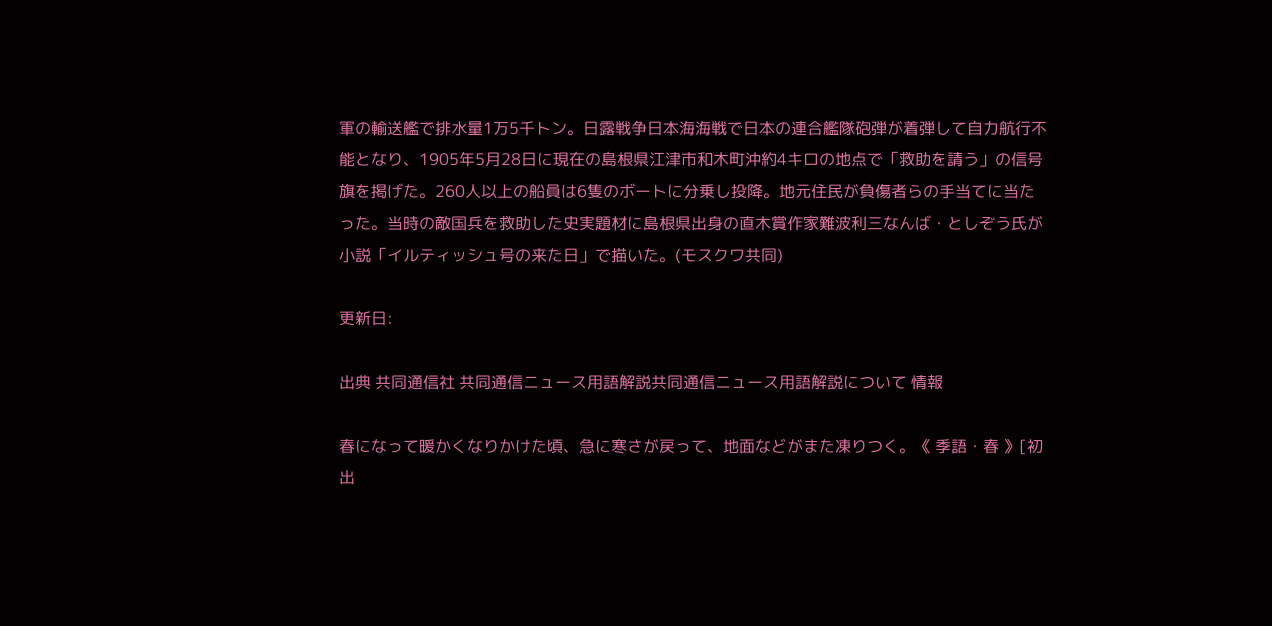軍の輸送艦で排水量1万5千トン。日露戦争日本海海戦で日本の連合艦隊砲弾が着弾して自力航行不能となり、1905年5月28日に現在の島根県江津市和木町沖約4キロの地点で「救助を請う」の信号旗を掲げた。260人以上の船員は6隻のボートに分乗し投降。地元住民が負傷者らの手当てに当たった。当時の敵国兵を救助した史実題材に島根県出身の直木賞作家難波利三なんば・としぞう氏が小説「イルティッシュ号の来た日」で描いた。(モスクワ共同)

更新日:

出典 共同通信社 共同通信ニュース用語解説共同通信ニュース用語解説について 情報

春になって暖かくなりかけた頃、急に寒さが戻って、地面などがまた凍りつく。《 季語・春 》[初出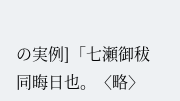の実例]「七瀬御秡 同晦日也。〈略〉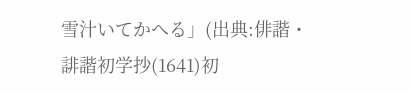雪汁いてかへる」(出典:俳諧・誹諧初学抄(1641)初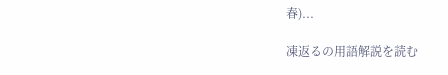春)...

凍返るの用語解説を読む